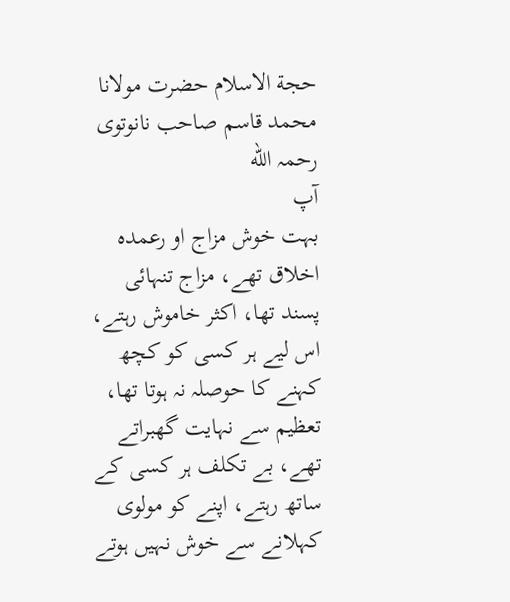حجة الاسلام حضرت مولانا محمد قاسم صاحب نانوتوی رحمہ الله
آپ
بہت خوش مزاج او رعمدہ اخلاق تھے، مزاج تنہائی پسند تھا، اکثر خاموش رہتے،
اس لیے ہر کسی کو کچھ کہنے کا حوصلہ نہ ہوتا تھا، تعظیم سے نہایت گھبراتے
تھے، بے تکلف ہر کسی کے ساتھ رہتے، اپنے کو مولوی کہلانے سے خوش نہیں ہوتے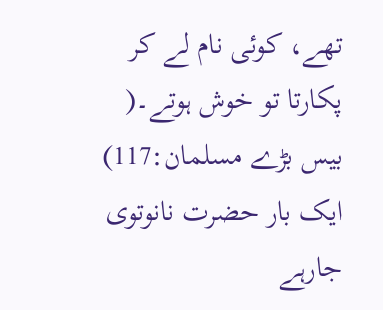تھے، کوئی نام لے کر پکارتا تو خوش ہوتے۔( بیس بڑے مسلمان:117)
ایک بار حضرت نانوتوی جارہے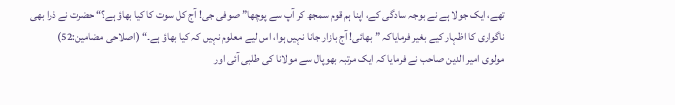تھے، ایک جولا ہے نے بوجہ سادگی کے، اپنا ہم قوم سمجھ کر آپ سے پوچھا” صوفی جی! آج کل سوت کا کیا بھاؤ ہے؟“ حضرت نے ذرا بھی ناگواری کا اظہار کیے بغیر فرمایاکہ ”بھائی! آج بازار جانا نہیں ہوا، اس لیے معلوم نہیں کہ کیا بھاؤ ہے۔“ (اصلاحی مضامین:52)
مولوی امیر الدین صاحب نے فرمایا کہ ایک مرتبہ بھوپال سے مولانا کی طلبی آئی اور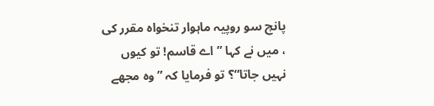پانچ سو روپیہ ماہوار تنخواہ مقرر کی ، میں نے کہا ” اے قاسم! تو کیوں نہیں جاتا“؟ تو فرمایا کہ ” وہ مجھے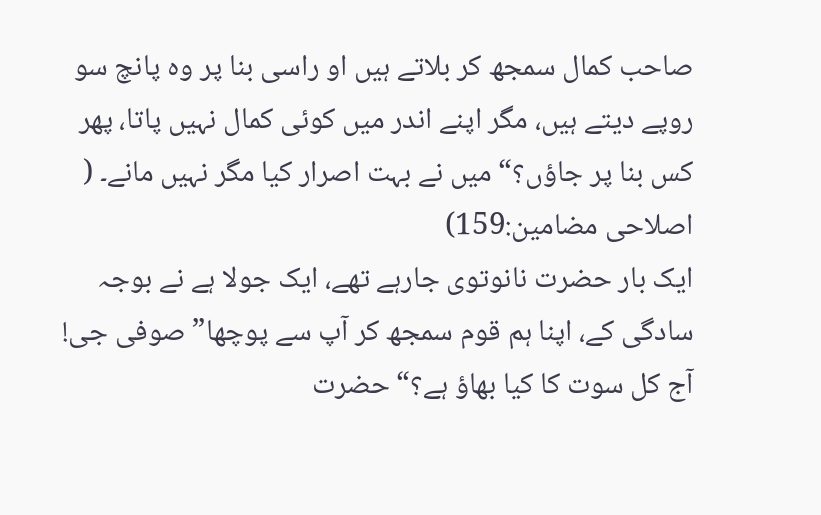صاحب کمال سمجھ کر بلاتے ہیں او راسی بنا پر وہ پانچ سو روپے دیتے ہیں، مگر اپنے اندر میں کوئی کمال نہیں پاتا، پھر کس بنا پر جاؤں؟“ میں نے بہت اصرار کیا مگر نہیں مانے۔ ( اصلاحی مضامین:159)
ایک بار حضرت نانوتوی جارہے تھے، ایک جولا ہے نے بوجہ سادگی کے، اپنا ہم قوم سمجھ کر آپ سے پوچھا” صوفی جی! آج کل سوت کا کیا بھاؤ ہے؟“ حضرت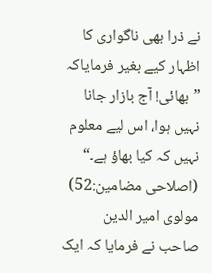نے ذرا بھی ناگواری کا اظہار کیے بغیر فرمایاکہ ”بھائی! آج بازار جانا نہیں ہوا، اس لیے معلوم نہیں کہ کیا بھاؤ ہے۔“ (اصلاحی مضامین:52)
مولوی امیر الدین صاحب نے فرمایا کہ ایک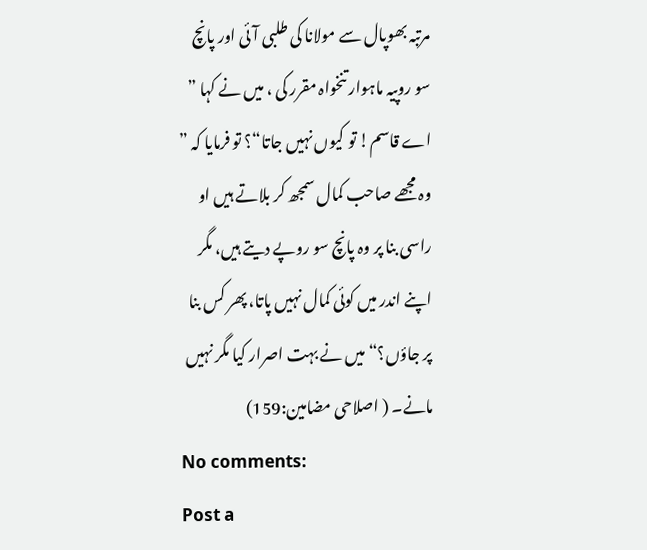مرتبہ بھوپال سے مولانا کی طلبی آئی اور پانچ سو روپیہ ماہوار تنخواہ مقرر کی ، میں نے کہا ” اے قاسم! تو کیوں نہیں جاتا“؟ تو فرمایا کہ ” وہ مجھے صاحب کمال سمجھ کر بلاتے ہیں او راسی بنا پر وہ پانچ سو روپے دیتے ہیں، مگر اپنے اندر میں کوئی کمال نہیں پاتا، پھر کس بنا پر جاؤں؟“ میں نے بہت اصرار کیا مگر نہیں مانے۔ ( اصلاحی مضامین:159)
No comments:
Post a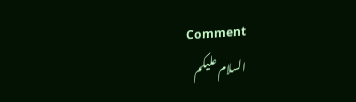Comment
السلام علیکم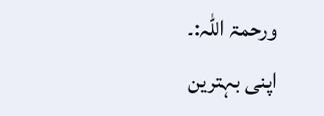ورحمۃ اللہ:۔
اپنی بہترین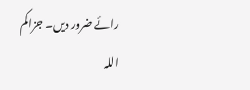رائے ضرور دیں۔ جزاکم اللہ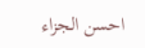احسن الجزاء